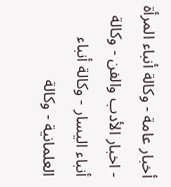أخبار عامة - وكالة أنباء المرأة - اخبار الأدب والفن - وكالة أنباء اليسار - وكالة أنباء العلمانية - وكالة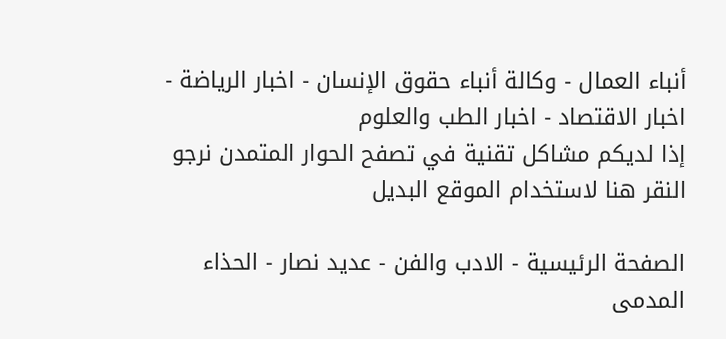أنباء العمال - وكالة أنباء حقوق الإنسان - اخبار الرياضة - اخبار الاقتصاد - اخبار الطب والعلوم
إذا لديكم مشاكل تقنية في تصفح الحوار المتمدن نرجو النقر هنا لاستخدام الموقع البديل

الصفحة الرئيسية - الادب والفن - عديد نصار - الحذاء المدمى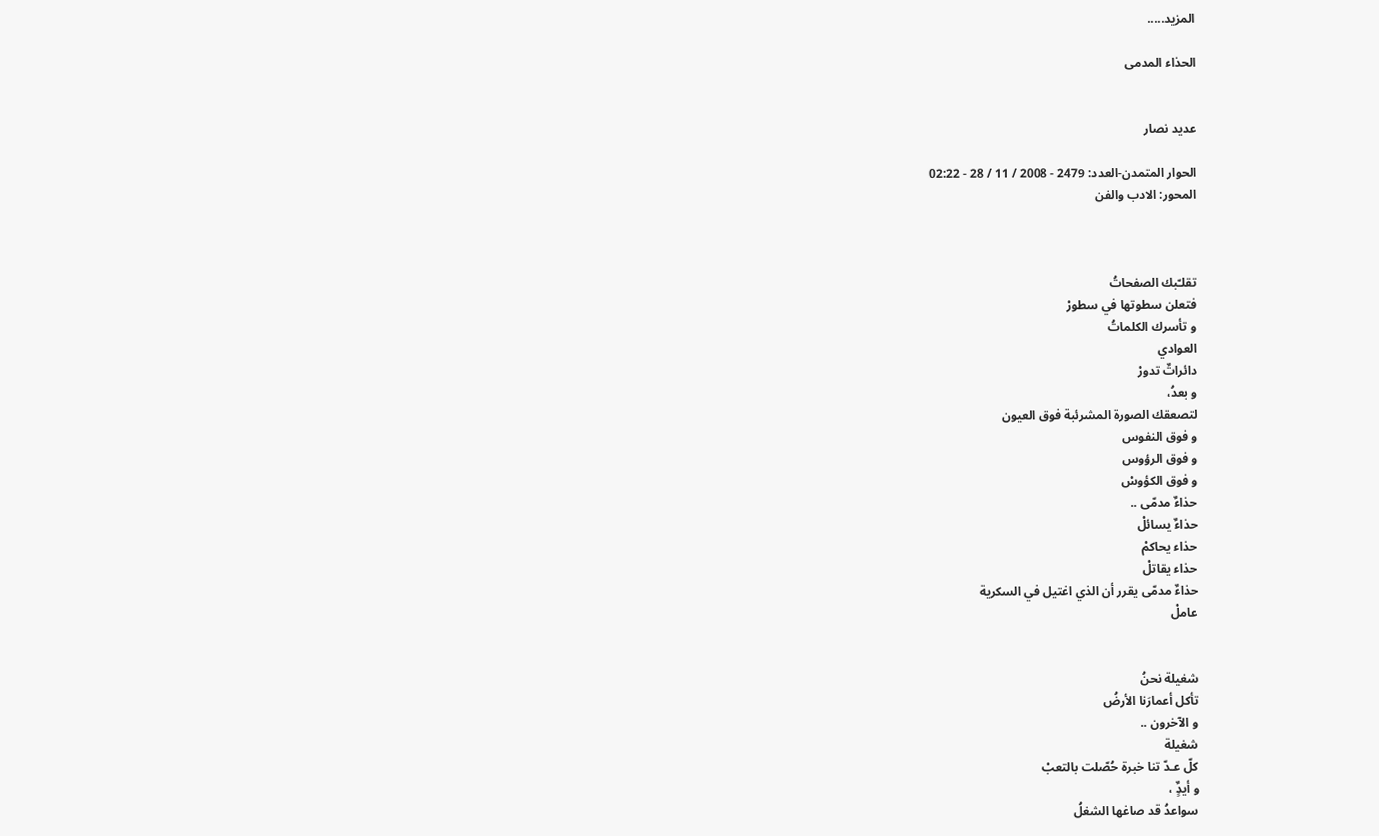المزيد.....

الحذاء المدمى


عديد نصار

الحوار المتمدن-العدد: 2479 - 2008 / 11 / 28 - 02:22
المحور: الادب والفن



تقلـّبك الصفحاتُ
فتعلن سطوتها في سطورْ
و تأسرك الكلماتُ
العوادي
دائراتٌ تدورْ
و بعدُ،
لتصعقك الصورة المشرئبة فوق العيون
و فوق النفوس
و فوق الرؤوس
و فوق الكؤوسْ
حذاءٌ مدمّى ..
حذاءٌ يسائلْ
حذاء يحاكمْ
حذاء يقاتلْ
حذاءٌ مدمّى يقرر أن الذي اغتيل في السكرية
عاملْ


شغيلة نحنُ
تأكل أعمارَنا الأرضُ
و الآخرون ..
شغيلة
كلّ عـدّ تنا خبرة حُصّلت بالتعبْ
و أيدٌٍ ،
سواعدُ قد صاغها الشغلُ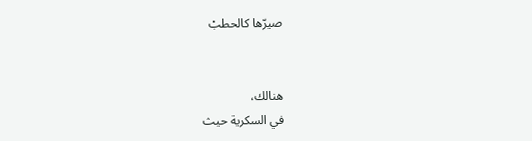صيرّها كالحطبْ


هنالك،
في السكرية حيث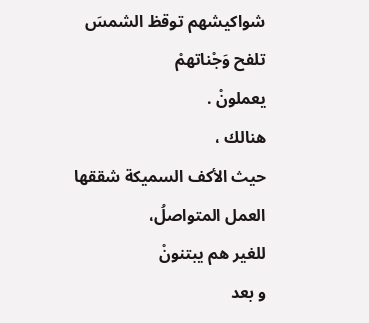شواكيشهم توقظ الشمسَ
تلفح وَجْناتهمْ
يعملونْ .
هنالك ،
حيث الأكف السميكة شققها العمل المتواصلُ،
للغير هم يبتنونْ
و بعد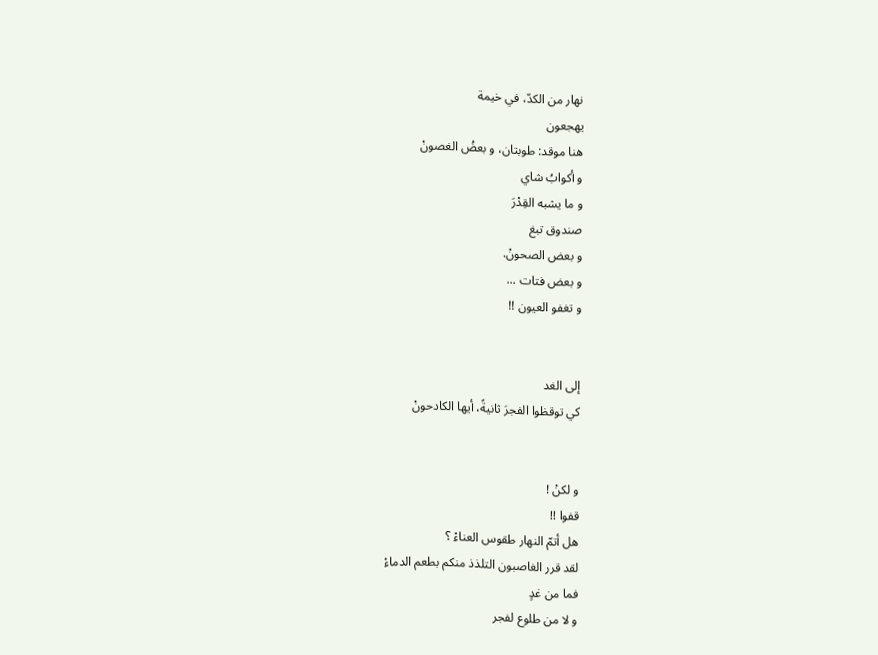نهار من الكدّ، في خيمة
يهجعون
هنا موقد: طوبتان، و بعضُ الغصونْ
و أكوابُ شاي
و ما يشبه القِدْرَ
صندوق تبغ
و بعض الصحونْ.
و بعض فتات ...
و تغفو العيون !!


إلى الغد
كي توقظوا الفجرَ ثانيةً، أيها الكادحونْ


و لكنْ !
قفوا !!
هل أتمّ النهار طقوس العناءْ ؟
لقد قرر الغاصبون التلذذ منكم بطعم الدماءْ
فما من غدٍ
و لا من طلوع لفجر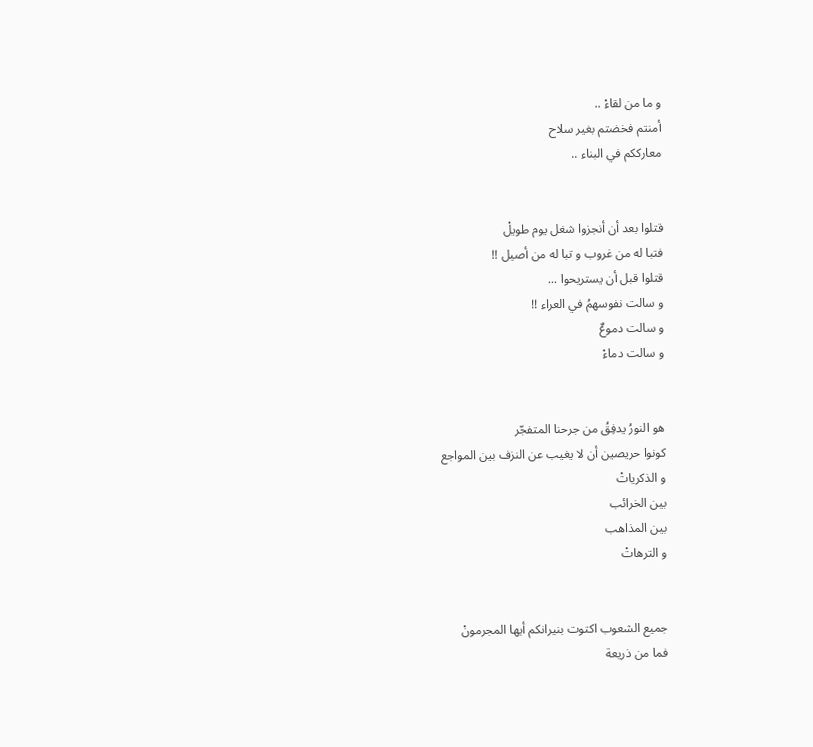و ما من لقاءْ ..
أمنتم فخضتم بغير سلاح
معارككم في البناء ..


قتلوا بعد أن أنجزوا شغل يوم طويلْ
فتبا له من غروب و تبا له من أصيل !!
قتلوا قبل أن يستريحوا ...
و سالت نفوسهمُ في العراء !!
و سالت دموعٌ
و سالت دماءْ


هو النورُ يدفِقُ من جرحنا المتفجّر
كونوا حريصين أن لا يغيب عن النزف بين المواجع
و الذكرياتْ
بين الخرائب
بين المذاهب
و الترهاتْ


جميع الشعوب اكتوت بنيرانكم أيها المجرمونْ
فما من ذريعة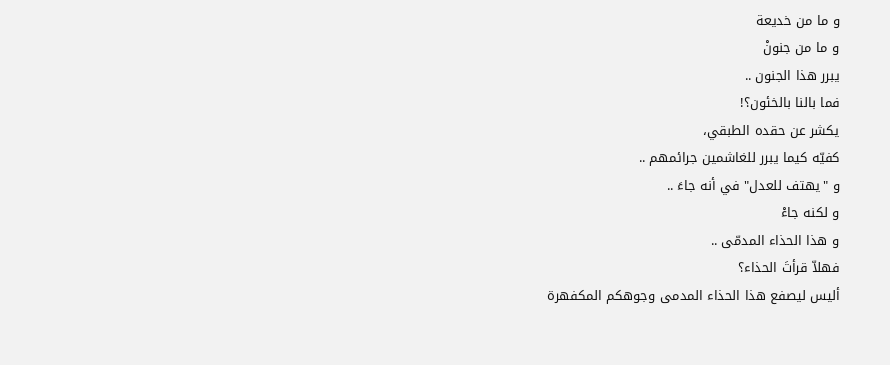و ما من خديعة
و ما من جنونْ
يبرر هذا الجنون ..
فما بالنا بالخئون؟!
يكشر عن حقده الطبقي،
كفيّه كيما يبرر للغاشمين جرائمهم ..
و "يهتف للعدل" في أنه جاءَ ..
و لكنه جاءْ
و هذا الحذاء المدمّى ..
فهلاّ قرأتَ الحذاء؟
أليس ليصفع هذا الحذاء المدمى وجوهكم المكفهرة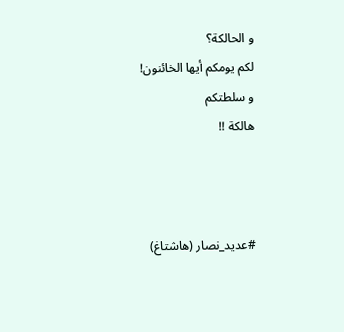و الحالكة؟
لكم يومكم أيها الخائنون!
و سلطتكم
هالكة !!



#عديد_نصار (هاشتاغ)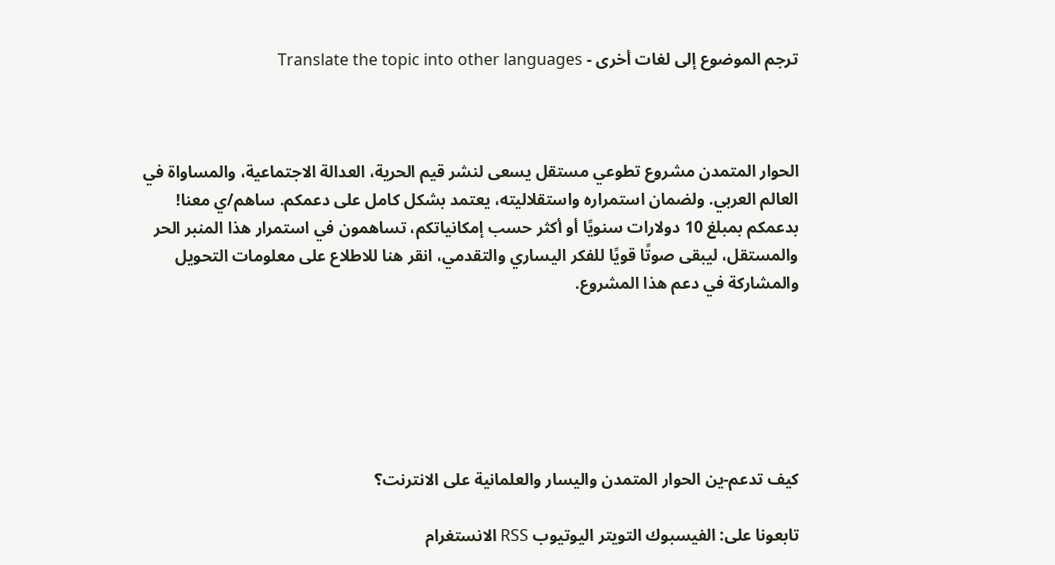ترجم الموضوع إلى لغات أخرى - Translate the topic into other languages



الحوار المتمدن مشروع تطوعي مستقل يسعى لنشر قيم الحرية، العدالة الاجتماعية، والمساواة في العالم العربي. ولضمان استمراره واستقلاليته، يعتمد بشكل كامل على دعمكم. ساهم/ي معنا! بدعمكم بمبلغ 10 دولارات سنويًا أو أكثر حسب إمكانياتكم، تساهمون في استمرار هذا المنبر الحر والمستقل، ليبقى صوتًا قويًا للفكر اليساري والتقدمي، انقر هنا للاطلاع على معلومات التحويل والمشاركة في دعم هذا المشروع.






كيف تدعم-ين الحوار المتمدن واليسار والعلمانية على الانترنت؟

تابعونا على: الفيسبوك التويتر اليوتيوب RSS الانستغرام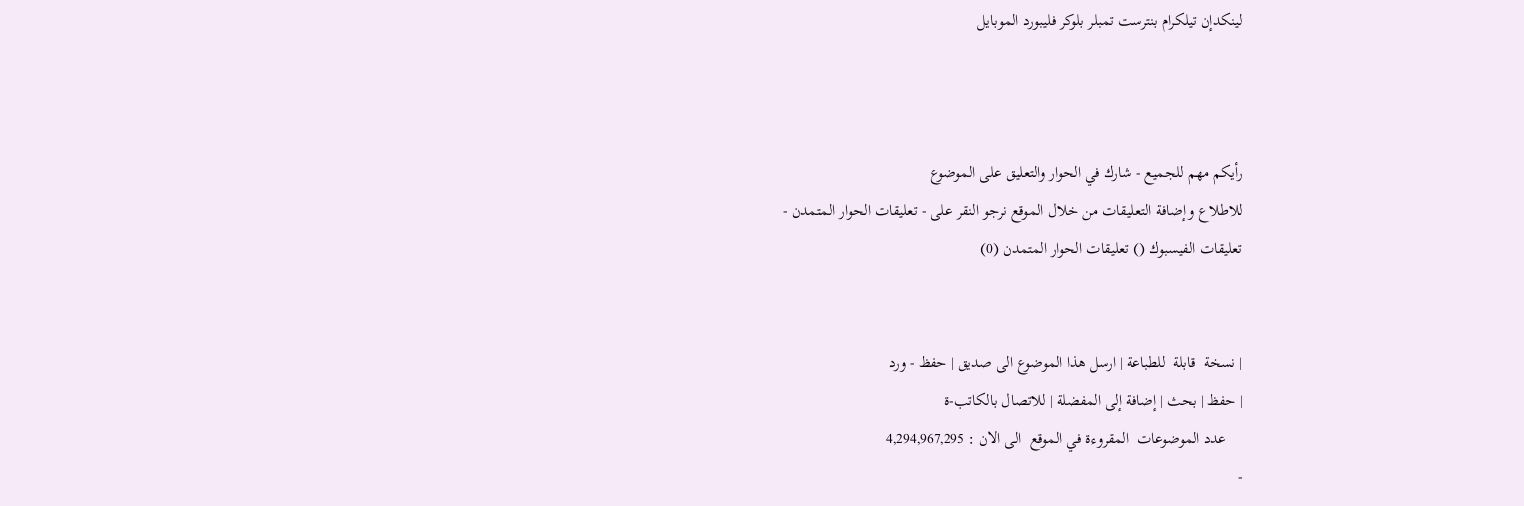لينكدإن تيلكرام بنترست تمبلر بلوكر فليبورد الموبايل



رأيكم مهم للجميع - شارك في الحوار والتعليق على الموضوع
للاطلاع وإضافة التعليقات من خلال الموقع نرجو النقر على - تعليقات الحوار المتمدن -
تعليقات الفيسبوك () تعليقات الحوار المتمدن (0)


| نسخة  قابلة  للطباعة | ارسل هذا الموضوع الى صديق | حفظ - ورد
| حفظ | بحث | إضافة إلى المفضلة | للاتصال بالكاتب-ة
    عدد الموضوعات  المقروءة في الموقع  الى الان : 4,294,967,295
-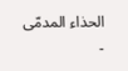الحذاء المدمّى
-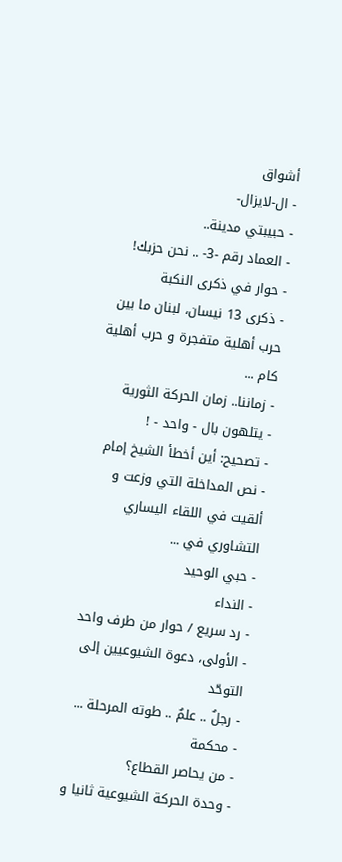أشواق
- ال-لايزال-
- حبيبتي مدينة..
- العماد رقم -3- .. نحن حزبك!
- حوار في ذكرى النكبة
- ذكرى 13 نيسان، لبنان ما بين حرب أهلية متفجرة و حرب أهلية كام ...
- زماننا.. زمان الحركة الثورية
- يتلهون بال - واحد - !
- تصحيح: أين أخطأ الشيخ إمام
- نص المداخلة التي وزعت و ألقيت في اللقاء اليساري التشاوري في ...
- حبي الوحيد
- النداء
- رد سريع / حوار من طرف واحد
- الأولى، دعوة الشيوعيين إلى التوحّد
- رجلٌ .. علمٌ .. طوته المرحلة ...
- محكمة
- من يحاصر القطاع؟
- وحدة الحركة الشيوعية ثانيا و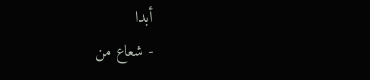أبدا
- شعاع من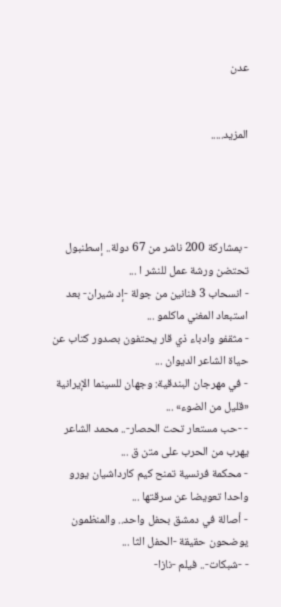عدن


المزيد.....




- بمشاركة 200 ناشر من 67 دولة.. إسطنبول تحتضن ورشة عمل للنشر ا ...
- انسحاب 3 فنانين من جولة -إد شيران- بعد استبعاد المغني ماكلمو ...
- مثقفو وادباء ذي قار يحتفون بصدور كتاب عن حياة الشاعر الديوان ...
- في مهرجان البندقية: وجهان للسينما الإيرانية «قليل من الضوء» ...
- -حب مستعار تحت الحصار-.. محمد الشاعر يهرب من الحرب على متن ق ...
- محكمة فرنسية تمنح كيم كارداشيان يورو واحدا تعويضا عن سرقتها ...
- أصالة في دمشق بحفل واحد.. والمنظمون يوضحون حقيقة -الحفل الثا ...
- -شبكات-.. فيلم -نازا-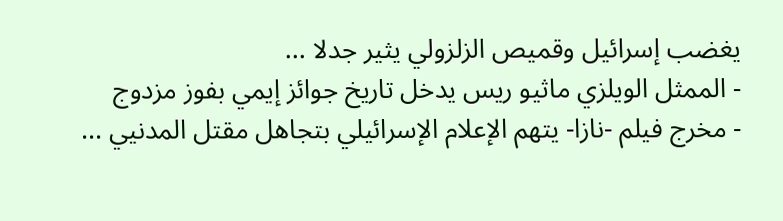يغضب إسرائيل وقميص الزلزولي يثير جدلا ...
- الممثل الويلزي ماثيو ريس يدخل تاريخ جوائز إيمي بفوز مزدوج
- مخرج فيلم -نازا- يتهم الإعلام الإسرائيلي بتجاهل مقتل المدنيي ...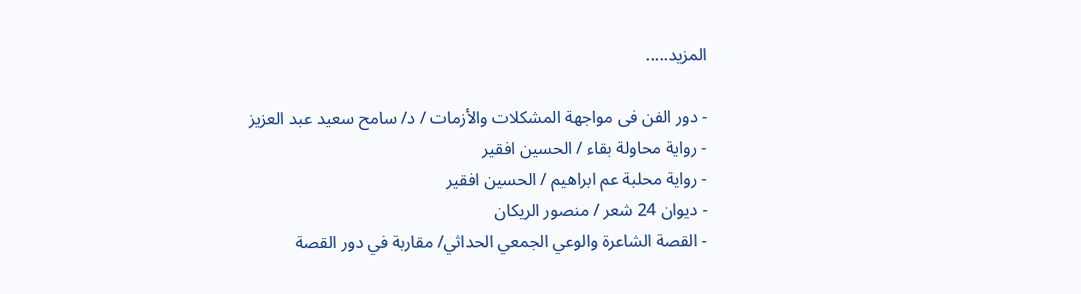المزيد.....

- دور الفن فى مواجهة المشكلات والأزمات / د/ سامح سعيد عبد العزيز
- رواية محاولة بقاء / الحسين افقير
- رواية محلبة عم ابراهيم / الحسين افقير
- ديوان 24 شعر / منصور الريكان
- القصة الشاعرة والوعي الجمعي الحداثي/ مقاربة في دور القصة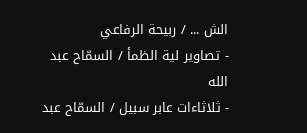الش ... / ربيحة الرفاعي
- تصاوير لية الظمأ / السمّاح عبد الله
- ثلاثاءات عابر سبيل / السمّاح عبد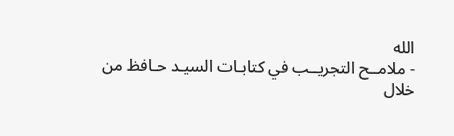الله
- ملامــح التجريــب في كتابـات السيـد حـافظ من خلال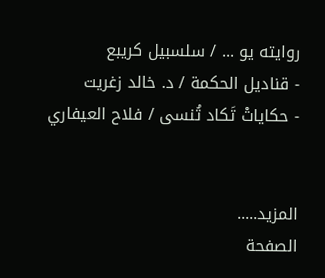روايته يو ... / سلسبيل كريبع
- قناديل الحكمة / د. خالد زغريت
- حكاياتْ تَكاد تُنسى / فلاح العيفاري


المزيد.....
الصفحة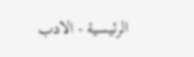الرئيسية - الادب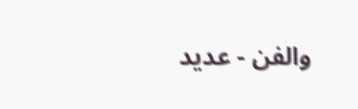والفن - عديد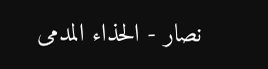نصار - الحذاء المدمى